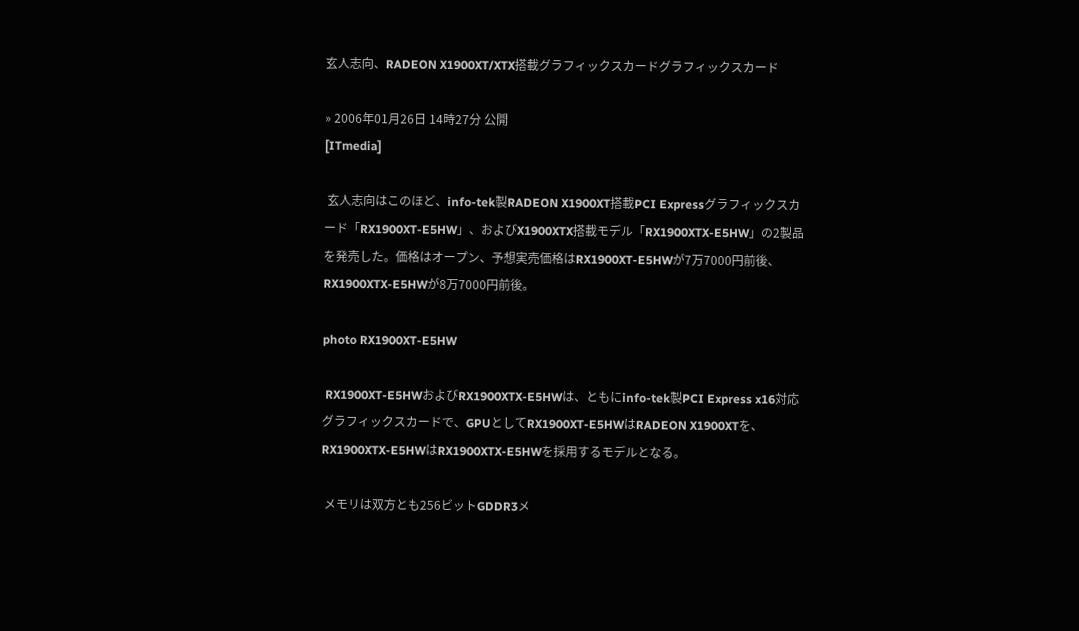玄人志向、RADEON X1900XT/XTX搭載グラフィックスカードグラフィックスカード

» 2006年01月26日 14時27分 公開
[ITmedia]

 玄人志向はこのほど、info-tek製RADEON X1900XT搭載PCI Expressグラフィックスカード「RX1900XT-E5HW」、およびX1900XTX搭載モデル「RX1900XTX-E5HW」の2製品を発売した。価格はオープン、予想実売価格はRX1900XT-E5HWが7万7000円前後、RX1900XTX-E5HWが8万7000円前後。

photo RX1900XT-E5HW

 RX1900XT-E5HWおよびRX1900XTX-E5HWは、ともにinfo-tek製PCI Express x16対応グラフィックスカードで、GPUとしてRX1900XT-E5HWはRADEON X1900XTを、RX1900XTX-E5HWはRX1900XTX-E5HWを採用するモデルとなる。

 メモリは双方とも256ビットGDDR3メ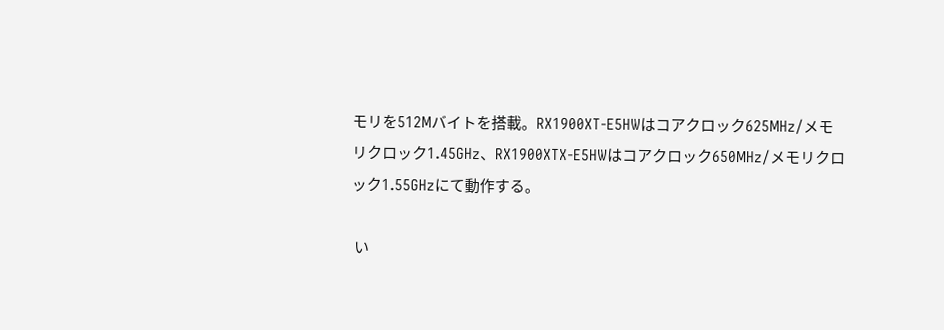モリを512Mバイトを搭載。RX1900XT-E5HWはコアクロック625MHz/メモリクロック1.45GHz、RX1900XTX-E5HWはコアクロック650MHz/メモリクロック1.55GHzにて動作する。

 い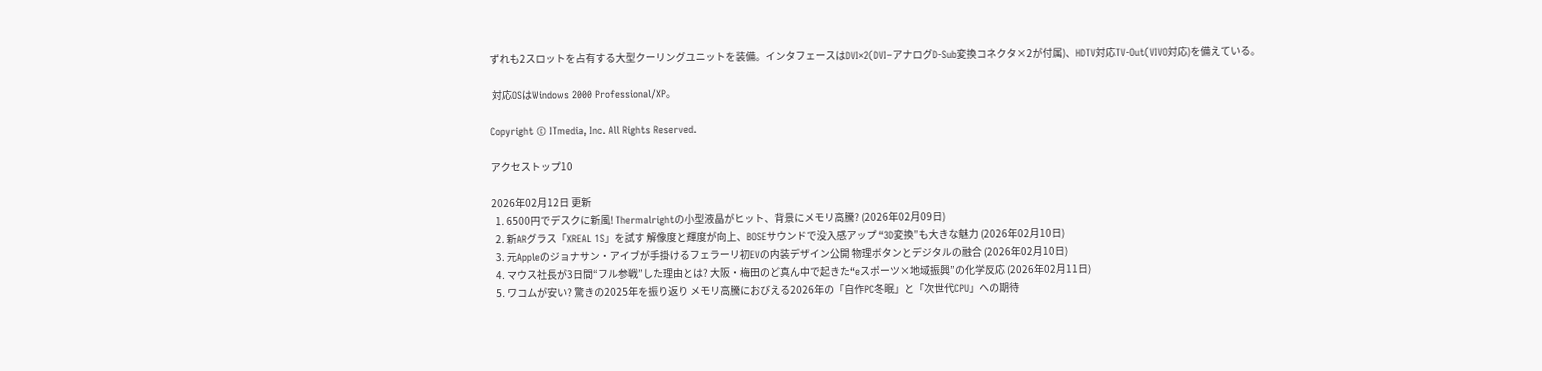ずれも2スロットを占有する大型クーリングユニットを装備。インタフェースはDVI×2(DVI−アナログD-Sub変換コネクタ×2が付属)、HDTV対応TV-Out(VIVO対応)を備えている。

 対応OSはWindows 2000 Professional/XP。

Copyright © ITmedia, Inc. All Rights Reserved.

アクセストップ10

2026年02月12日 更新
  1. 6500円でデスクに新風! Thermalrightの小型液晶がヒット、背景にメモリ高騰? (2026年02月09日)
  2. 新ARグラス「XREAL 1S」を試す 解像度と輝度が向上、BOSEサウンドで没入感アップ “3D変換”も大きな魅力 (2026年02月10日)
  3. 元Appleのジョナサン・アイブが手掛けるフェラーリ初EVの内装デザイン公開 物理ボタンとデジタルの融合 (2026年02月10日)
  4. マウス社長が3日間“フル参戦”した理由とは? 大阪・梅田のど真ん中で起きた“eスポーツ×地域振興”の化学反応 (2026年02月11日)
  5. ワコムが安い? 驚きの2025年を振り返り メモリ高騰におびえる2026年の「自作PC冬眠」と「次世代CPU」への期待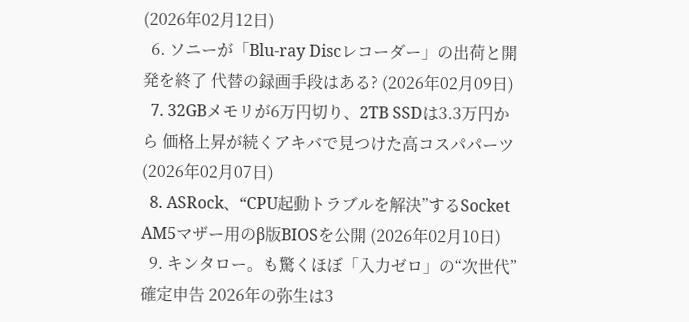(2026年02月12日)
  6. ソニーが「Blu-ray Discレコーダー」の出荷と開発を終了 代替の録画手段はある? (2026年02月09日)
  7. 32GBメモリが6万円切り、2TB SSDは3.3万円から 価格上昇が続くアキバで見つけた高コスパパーツ (2026年02月07日)
  8. ASRock、“CPU起動トラブルを解決”するSocket AM5マザー用のβ版BIOSを公開 (2026年02月10日)
  9. キンタロー。も驚くほぼ「入力ゼロ」の“次世代”確定申告 2026年の弥生は3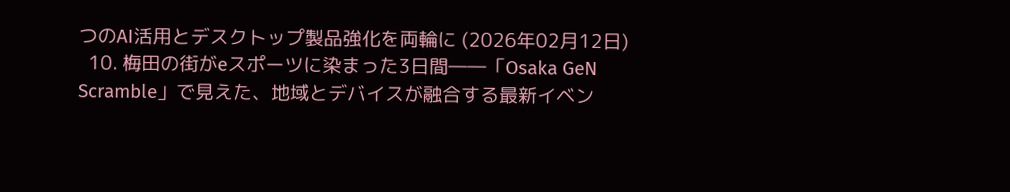つのAI活用とデスクトップ製品強化を両輪に (2026年02月12日)
  10. 梅田の街がeスポーツに染まった3日間――「Osaka GeN Scramble」で見えた、地域とデバイスが融合する最新イベン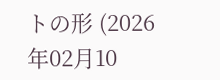トの形 (2026年02月10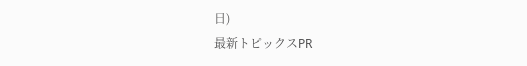日)
最新トピックスPR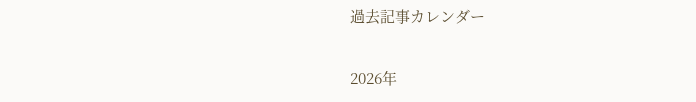過去記事カレンダー

2026年